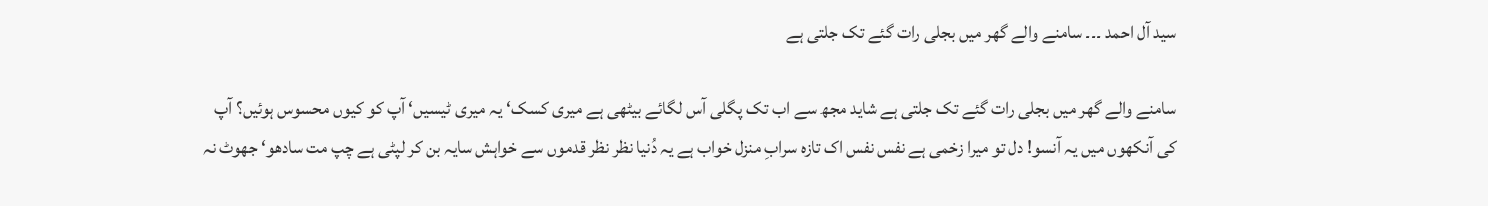سید آل احمد ۔۔۔ سامنے والے گھر میں بجلی رات گئے تک جلتی ہے

سامنے والے گھر میں بجلی رات گئے تک جلتی ہے شاید مجھ سے اب تک پگلی آس لگائے بیٹھی ہے میری کسک‘ یہ میری ٹیسیں‘ آپ کو کیوں محسوس ہوئیں؟ آپ کی آنکھوں میں یہ آنسو! دل تو میرا زخمی ہے نفس نفس اک تازہ سرابِ منزل خواب ہے یہ دُنیا نظر نظر قدموں سے خواہش سایہ بن کر لپٹی ہے چپ مت سادھو‘ جھوٹ نہ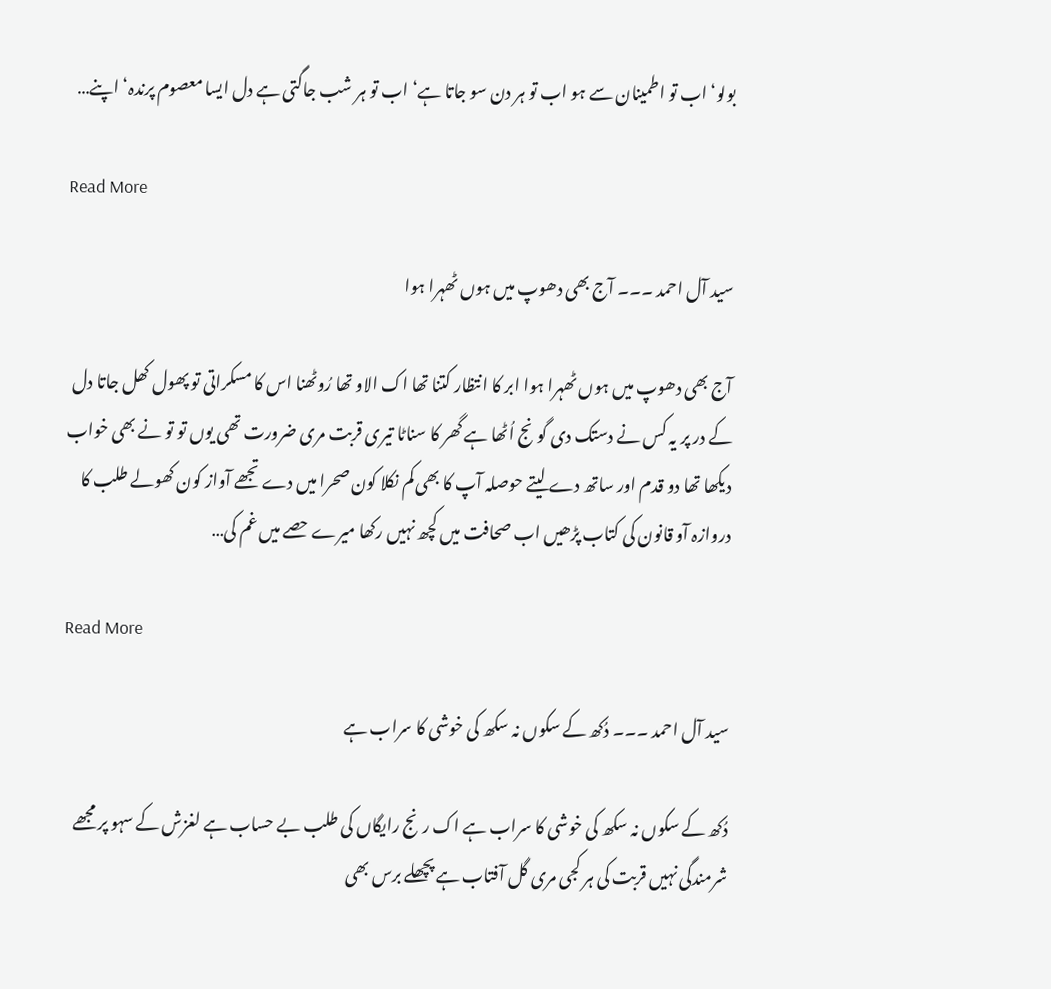بولو‘ اب تو اطمینان سے ہو اب تو ہر دن سو جاتا ہے‘ اب تو ہر شب جاگتی ہے دل ایسا معصوم پرندہ‘ اپنے…

Read More

سید آل احمد ۔۔۔ آج بھی دھوپ میں ہوں ٹھہرا ہوا

آج بھی دھوپ میں ہوں ٹھہرا ہوا ابر کا انتظار کتنا تھا اک الاو تھا رُوٹھنا اس کا مسکراتی تو پھول کھل جاتا دل کے در پر یہ کس نے دستک دی گونج اُٹھا ہے گھر کا سناٹا تیری قربت مری ضرورت تھی یوں تو تو نے بھی خواب دیکھا تھا دو قدم اور ساتھ دے لیتے حوصلہ آپ کا بھی کم نکلا کون صحرا میں دے تجھے آواز کون کھولے طلب کا دروازہ آو قانون کی کتاب پڑھیں اب صحافت میں کچھ نہیں رکھا میرے حصے میں غم کی…

Read More

سید آل احمد ۔۔۔ دُکھ کے سکوں نہ سکھ کی خوشی کا سراب ہے

دُکھ کے سکوں نہ سکھ کی خوشی کا سراب ہے اک رنج رایگاں کی طلب بے حساب ہے لغزش کے سہو پر مجھے شرمندگی نہیں قربت کی ہر کجی مری گل آفتاب ہے پچھلے برس بھی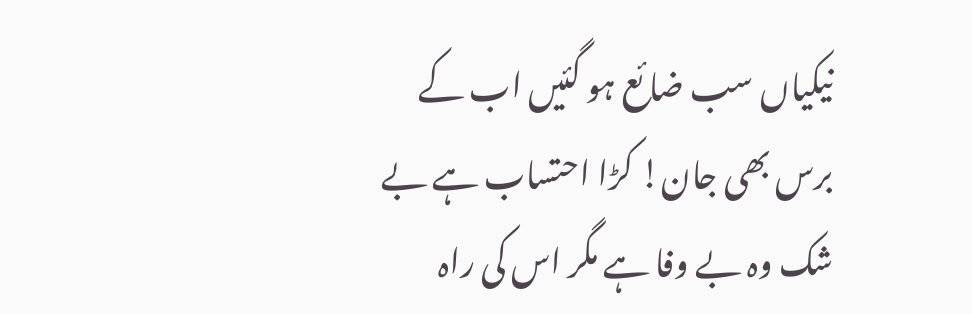نیکیاں سب ضائع ہو گئیں اب کے برس بھی جان! کڑا احتساب ہے بے شک وہ بے وفا ہے مگر اس کی راہ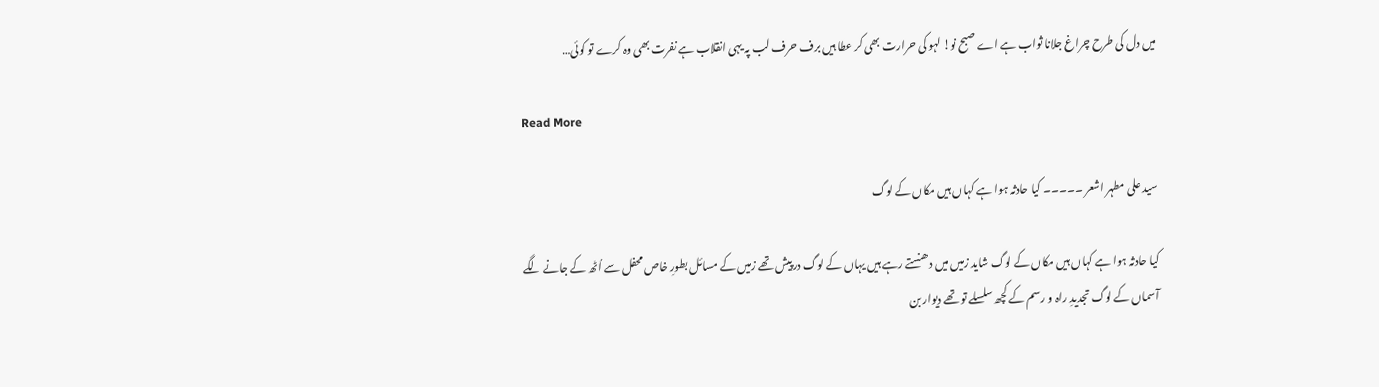میں دل کی طرح چراغ جلانا ثواب ہے اے صبح نو! لہو کی حرارت بھی کر عطا ہیں برف حرف لب پہ یہی انقلاب ہے نفرت بھی وہ کرے تو کوئی…

Read More

سید علی مطہر اشعر ۔۔۔۔۔ کیا حادثہ ہوا ہے کہاں ہیں مکاں کے لوگ

کیا حادثہ ہوا ہے کہاں ہیں مکاں کے لوگ شاید زمیں میں دھنستے رہے ہیں یہاں کے لوگ درپیش تھے زمیں کے مسائل بطورِ خاص محفل سے اُٹھ کے جانے لگے آسماں کے لوگ تجدیدِ راہ و رسم کے کچھ سلسلے تو تھے دیوار بن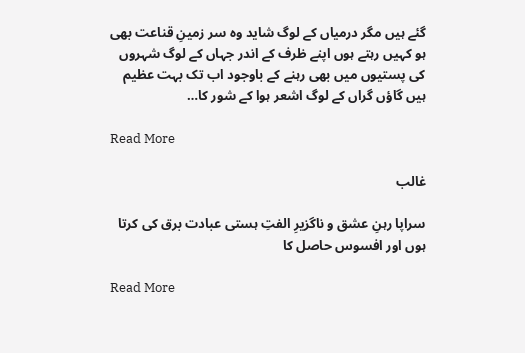گئے ہیں مگر درمیاں کے لوگ شاید وہ سر زمینِ قناعت بھی ہو کہیں رہتے ہوں اپنے ظرف کے اندر جہاں کے لوگ شہروں کی پستیوں میں بھی رہنے کے باوجود اب تک بہت عظیم ہیں گاؤں گراں کے لوگ اشعر ہوا کے شور کا…

Read More

غالب

سراپا رہنِ عشق و ناگزیرِ الفتِ ہستی عبادت برق کی کرتا ہوں اور افسوس حاصل کا

Read More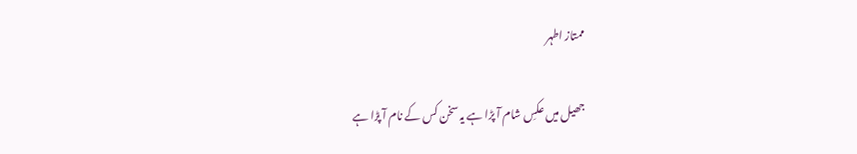ممتاز اطہر

جھیل میں عکسِ شام آ پڑا ہے یہ سخن کس کے نام آ پڑا ہے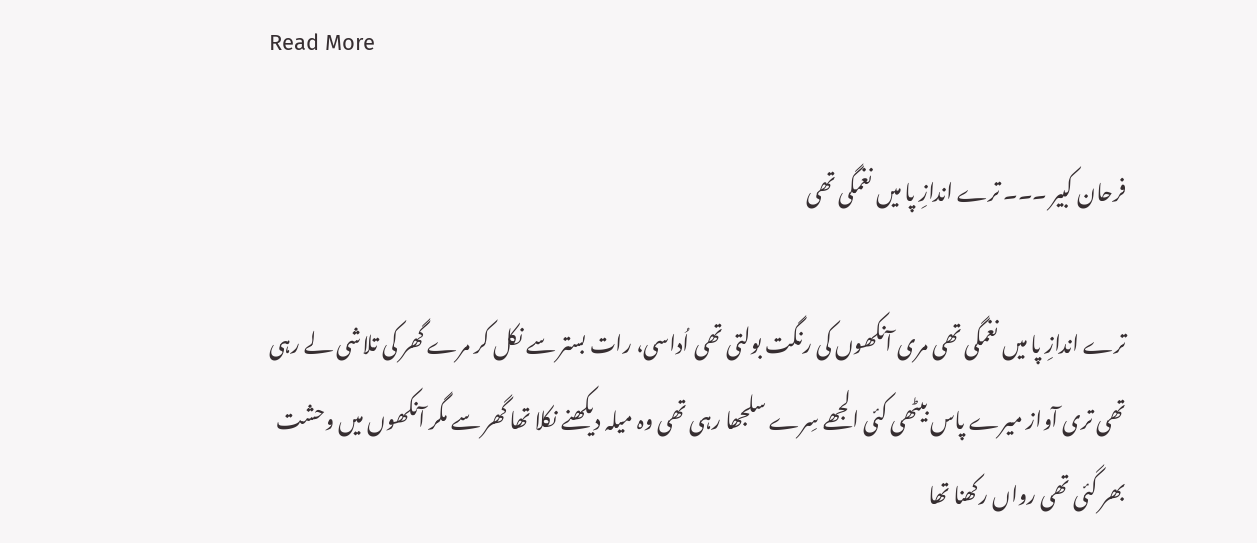Read More

فرحان کبیر ۔۔۔ ترے اندازِ پا میں نغمگی تھی

ترے اندازِ پا میں نغمگی تھی مری آنکھوں کی رنگت بولتی تھی اُداسی، رات بستر سے نکل کر مرے گھر کی تلاشی لے رہی تھی تری آواز میرے پاس بیٹھی کئی الجھے سِرے سلجھا رہی تھی وہ میلہ دیکھنے نکلا تھا گھر سے مگر آنکھوں میں وحشت بھر گئی تھی رواں رکھنا تھا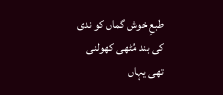طبعِ خوش گماں کو ندی کی بند مُٹھی کھولنی تھی یہاں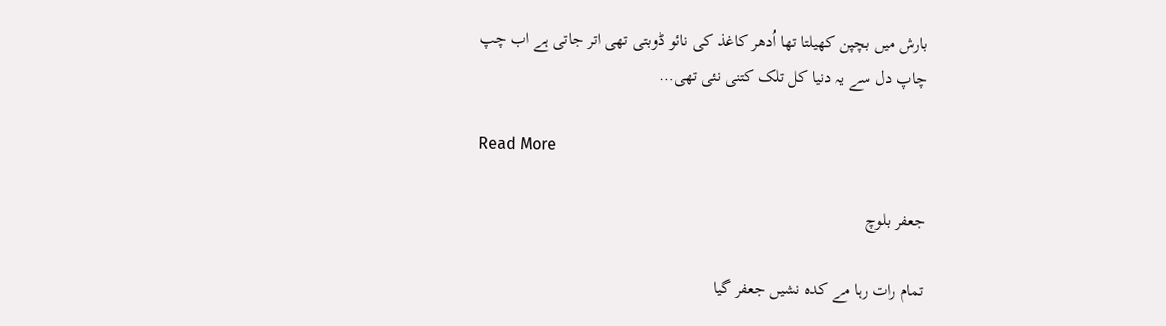بارش میں بچپن کھیلتا تھا اُدھر کاغذ کی نائو ڈوبتی تھی اتر جاتی ہے اب چپ چاپ دل سے یہ دنیا کل تلک کتنی نئی تھی…

Read More

جعفر بلوچ

تمام رات رہا مے کدہ نشیں جعفر گیا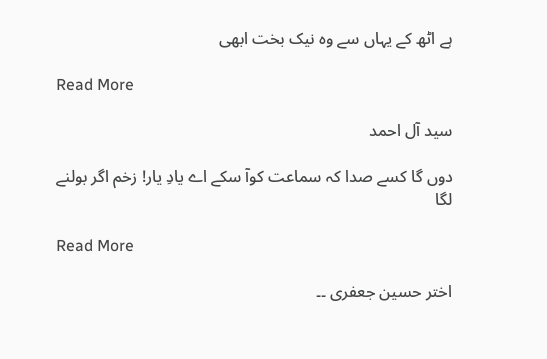ہے اٹھ کے یہاں سے وہ نیک بخت ابھی

Read More

سید آل احمد

دوں گا کسے صدا کہ سماعت کوآ سکے اے یادِ یار! زخم اگر بولنے لگا

Read More

اختر حسین جعفری ۔۔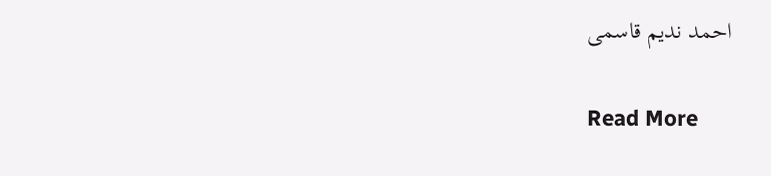احمد ندیم قاسمی

Read More